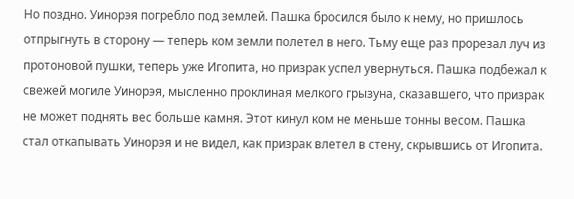Но поздно. Уинорэя погребло под землей. Пашка бросился было к нему, но пришлось отпрыгнуть в сторону — теперь ком земли полетел в него. Тьму еще раз прорезал луч из протоновой пушки, теперь уже Игопита, но призрак успел увернуться. Пашка подбежал к свежей могиле Уинорэя, мысленно проклиная мелкого грызуна, сказавшего, что призрак не может поднять вес больше камня. Этот кинул ком не меньше тонны весом. Пашка стал откапывать Уинорэя и не видел, как призрак влетел в стену, скрывшись от Игопита.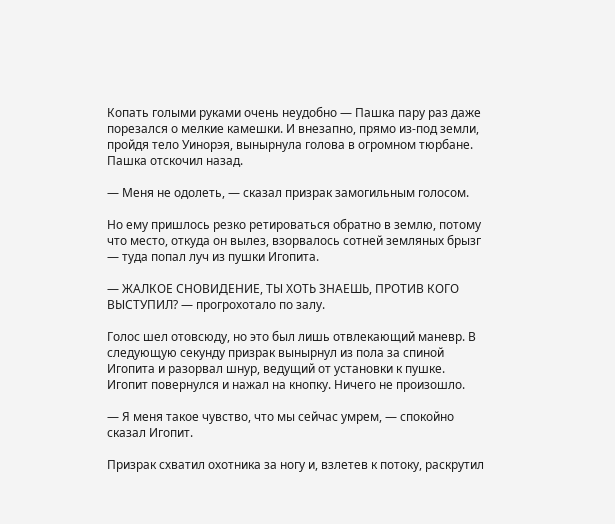Копать голыми руками очень неудобно — Пашка пару раз даже порезался о мелкие камешки. И внезапно, прямо из-под земли, пройдя тело Уинорэя, вынырнула голова в огромном тюрбане. Пашка отскочил назад.

— Меня не одолеть, — сказал призрак замогильным голосом.

Но ему пришлось резко ретироваться обратно в землю, потому что место, откуда он вылез, взорвалось сотней земляных брызг — туда попал луч из пушки Игопита.

— ЖАЛКОЕ СНОВИДЕНИЕ, ТЫ ХОТЬ ЗНАЕШЬ, ПРОТИВ КОГО ВЫСТУПИЛ? — прогрохотало по залу.

Голос шел отовсюду, но это был лишь отвлекающий маневр. В следующую секунду призрак вынырнул из пола за спиной Игопита и разорвал шнур, ведущий от установки к пушке. Игопит повернулся и нажал на кнопку. Ничего не произошло.

— Я меня такое чувство, что мы сейчас умрем, — спокойно сказал Игопит.

Призрак схватил охотника за ногу и, взлетев к потоку, раскрутил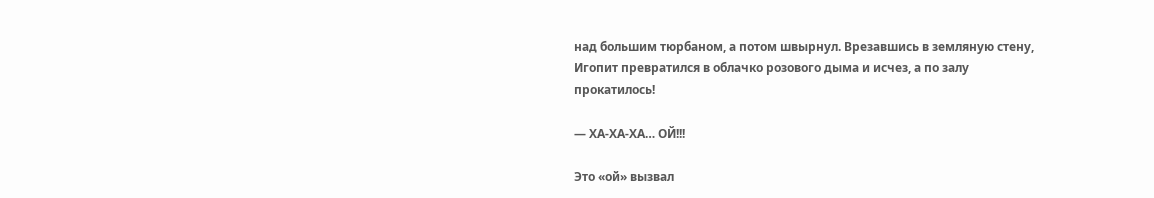над большим тюрбаном, а потом швырнул. Врезавшись в земляную стену, Игопит превратился в облачко розового дыма и исчез, а по залу прокатилось!

— ХА-ХА-ХА… ОЙ!!!

Это «ой» вызвал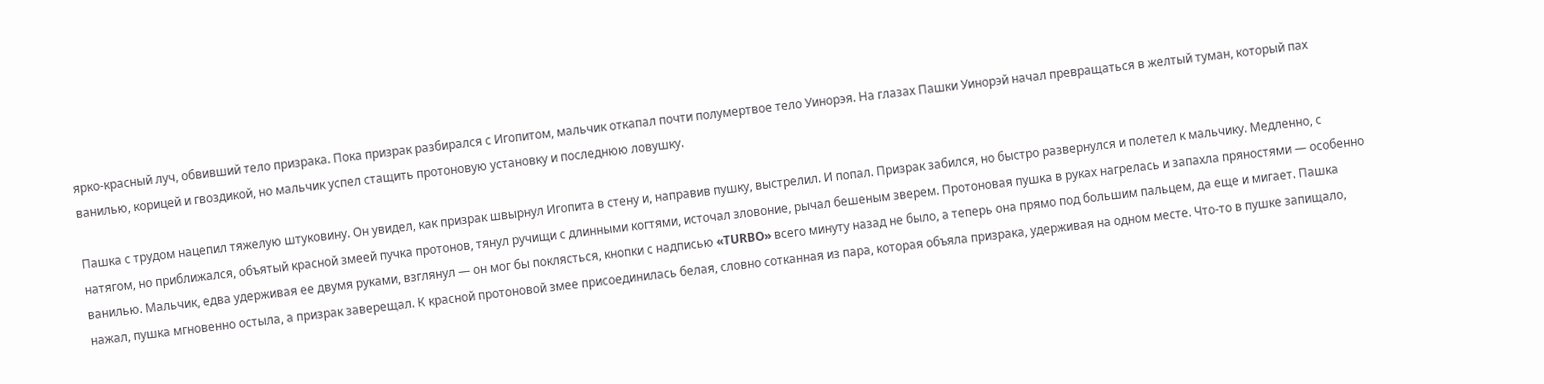ярко-красный луч, обвивший тело призрака. Пока призрак разбирался с Игопитом, мальчик откапал почти полумертвое тело Уинорэя. На глазах Пашки Уинорэй начал превращаться в желтый туман, который пах ванилью, корицей и гвоздикой, но мальчик успел стащить протоновую установку и последнюю ловушку.

Пашка с трудом нацепил тяжелую штуковину. Он увидел, как призрак швырнул Игопита в стену и, направив пушку, выстрелил. И попал. Призрак забился, но быстро развернулся и полетел к мальчику. Медленно, с натягом, но приближался, объятый красной змеей пучка протонов, тянул ручищи с длинными когтями, источал зловоние, рычал бешеным зверем. Протоновая пушка в руках нагрелась и запахла пряностями — особенно ванилью. Мальчик, едва удерживая ее двумя руками, взглянул — он мог бы поклясться, кнопки с надписью «TURBO» всего минуту назад не было, а теперь она прямо под большим пальцем, да еще и мигает. Пашка нажал, пушка мгновенно остыла, а призрак заверещал. К красной протоновой змее присоединилась белая, словно сотканная из пара, которая объяла призрака, удерживая на одном месте. Что-то в пушке запищало,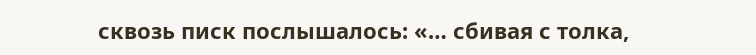сквозь писк послышалось: «… сбивая с толка,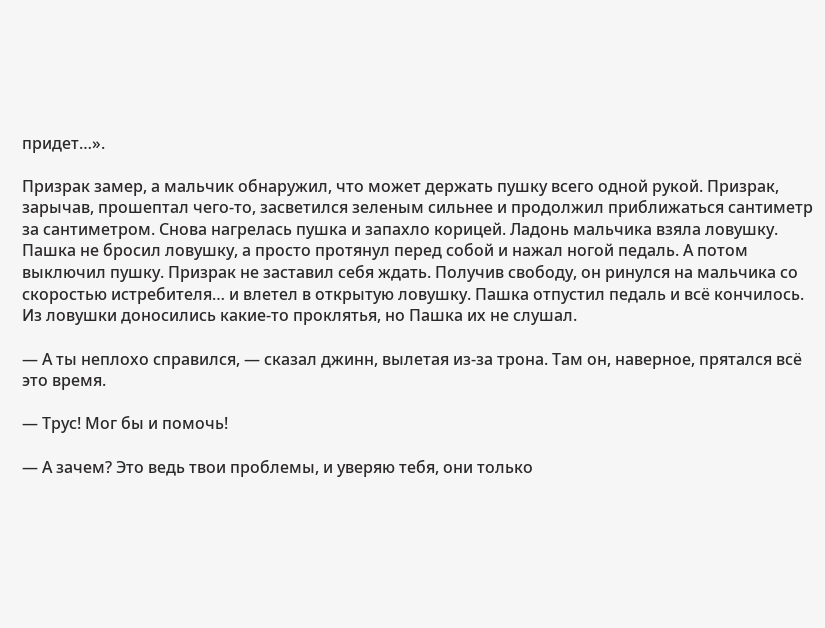придет…».

Призрак замер, а мальчик обнаружил, что может держать пушку всего одной рукой. Призрак, зарычав, прошептал чего-то, засветился зеленым сильнее и продолжил приближаться сантиметр за сантиметром. Снова нагрелась пушка и запахло корицей. Ладонь мальчика взяла ловушку. Пашка не бросил ловушку, а просто протянул перед собой и нажал ногой педаль. А потом выключил пушку. Призрак не заставил себя ждать. Получив свободу, он ринулся на мальчика со скоростью истребителя… и влетел в открытую ловушку. Пашка отпустил педаль и всё кончилось. Из ловушки доносились какие-то проклятья, но Пашка их не слушал.

— А ты неплохо справился, — сказал джинн, вылетая из-за трона. Там он, наверное, прятался всё это время.

— Трус! Мог бы и помочь!

— А зачем? Это ведь твои проблемы, и уверяю тебя, они только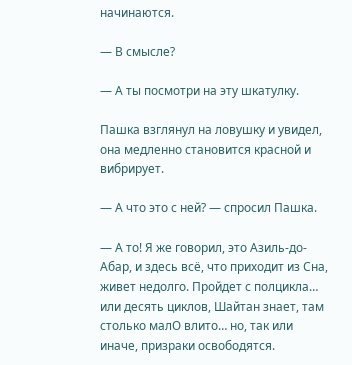начинаются.

— В смысле?

— А ты посмотри на эту шкатулку.

Пашка взглянул на ловушку и увидел, она медленно становится красной и вибрирует.

— А что это с ней? — спросил Пашка.

— А то! Я же говорил, это Азиль-до-Абар, и здесь всё, что приходит из Сна, живет недолго. Пройдет с полцикла… или десять циклов, Шайтан знает, там столько малО влито… но, так или иначе, призраки освободятся.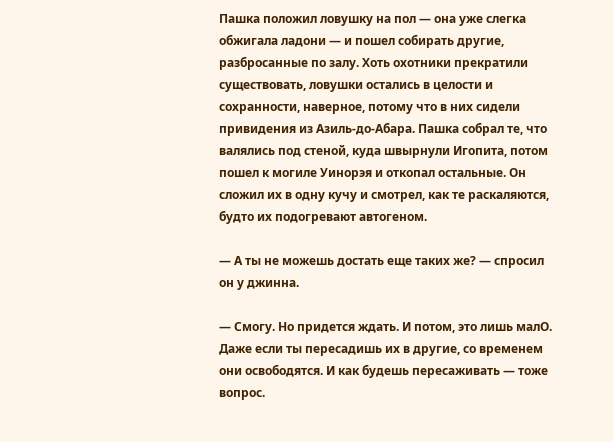Пашка положил ловушку на пол — она уже слегка обжигала ладони — и пошел собирать другие, разбросанные по залу. Хоть охотники прекратили существовать, ловушки остались в целости и сохранности, наверное, потому что в них сидели привидения из Азиль-до-Абара. Пашка собрал те, что валялись под стеной, куда швырнули Игопита, потом пошел к могиле Уинорэя и откопал остальные. Он сложил их в одну кучу и смотрел, как те раскаляются, будто их подогревают автогеном.

— А ты не можешь достать еще таких же? — спросил он у джинна.

— Смогу. Но придется ждать. И потом, это лишь малО. Даже если ты пересадишь их в другие, со временем они освободятся. И как будешь пересаживать — тоже вопрос.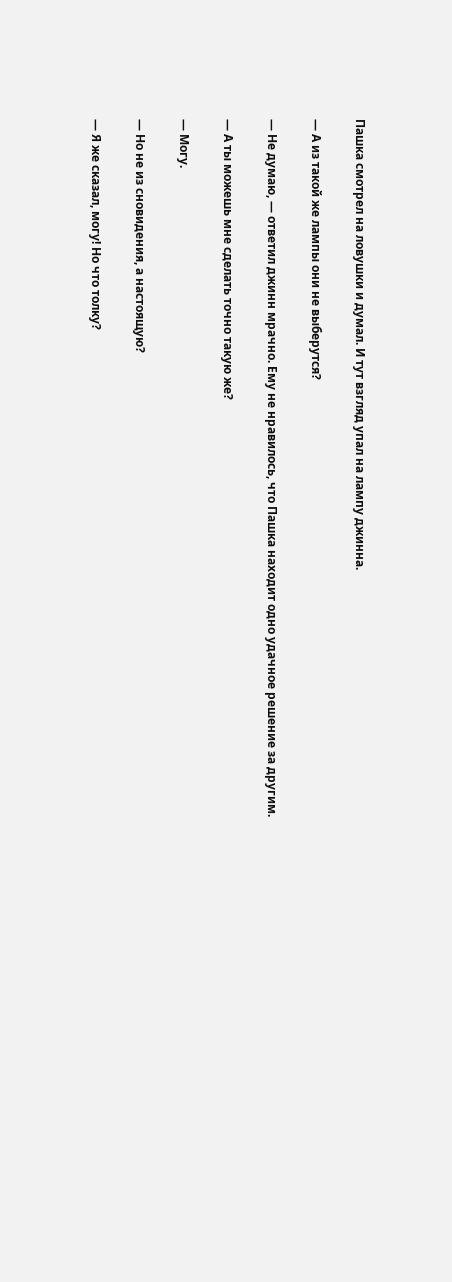Пашка смотрел на ловушки и думал. И тут взгляд упал на лампу джинна.

— А из такой же лампы они не выберутся?

— Не думаю, — ответил джинн мрачно. Ему не нравилось, что Пашка находит одно удачное решение за другим.

— А ты можешь мне сделать точно такую же?

— Могу.

— Но не из сновидения, а настоящую?

— Я же сказал, могу! Но что толку?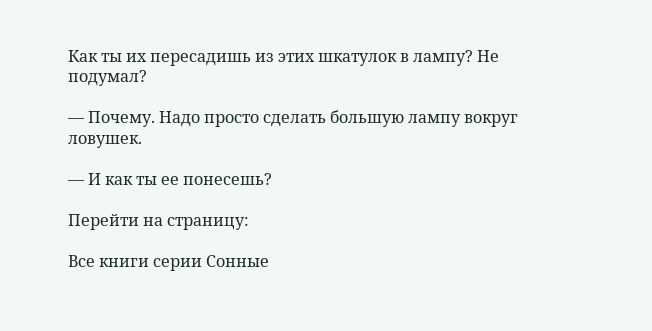Как ты их пересадишь из этих шкатулок в лампу? Не подумал?

— Почему. Надо просто сделать большую лампу вокруг ловушек.

— И как ты ее понесешь?

Перейти на страницу:

Все книги серии Сонные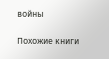войны

Похожие книги